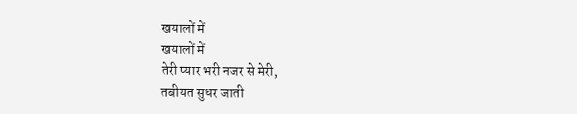खयालों में
खयालों में
तेरी प्यार भरी नजर से मेरी,
तबीयत सुधर जाती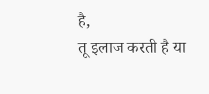है,
तू इलाज करती है या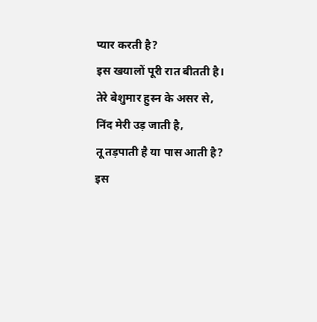प्यार करती है?
इस खयालों पूरी रात बीतती है।
तेरे बेशुमार हुस्न के असर से,
निंद मेरी उड़ जाती है,
तू तड़पाती है या पास आती है?
इस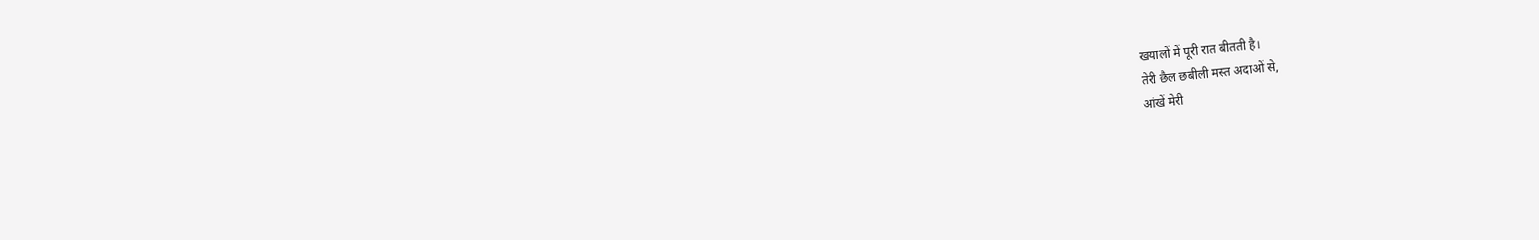खयालों में पूरी रात बीतती है।
तेरी छैल छबीली मस्त अदाओं से,
आंखें मेरी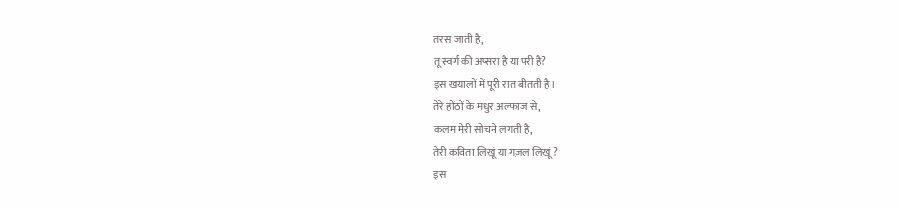तरस जाती है,
तू स्वर्ग की अप्सरा है या परी है?
इस खयालों में पूरी रात बीतती है।
तेरे होंठों के मधुर अल्फाज से,
कलम मेरी सोचने लगती है,
तेरी कविता लिखूं या गज़ल लिखूं ?
इस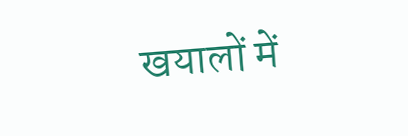खयालों में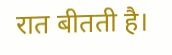रात बीतती है।